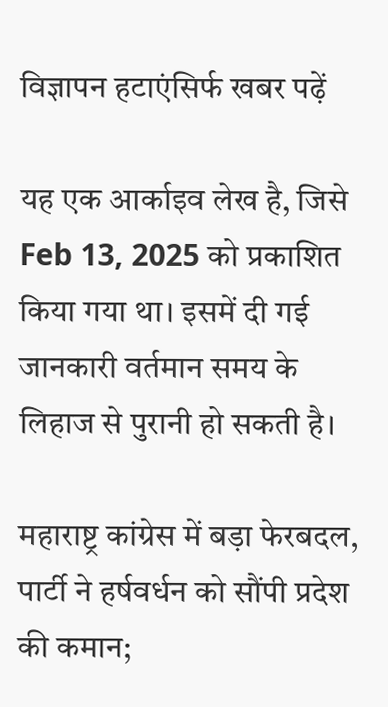विज्ञापन हटाएंसिर्फ खबर पढ़ें

यह एक आर्काइव लेख है, जिसे Feb 13, 2025 को प्रकाशित किया गया था। इसमें दी गई जानकारी वर्तमान समय के लिहाज से पुरानी हो सकती है।

महाराष्ट्र कांग्रेस में बड़ा फेरबदल, पार्टी ने हर्षवर्धन को सौंपी प्रदेश की कमान;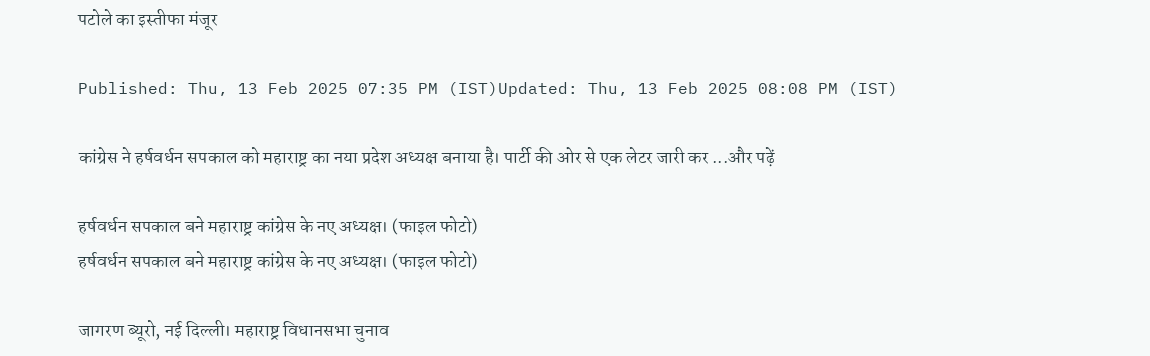पटोले का इस्तीफा मंजूर

Published: Thu, 13 Feb 2025 07:35 PM (IST)Updated: Thu, 13 Feb 2025 08:08 PM (IST)

कांग्रेस ने हर्षवर्धन सपकाल को महाराष्ट्र का नया प्रदेश अध्यक्ष बनाया है। पार्टी की ओर से एक लेटर जारी कर ...और पढ़ें

हर्षवर्धन सपकाल बने महाराष्ट्र कांग्रेस के नए अध्यक्ष। (फाइल फोटो)
हर्षवर्धन सपकाल बने महाराष्ट्र कांग्रेस के नए अध्यक्ष। (फाइल फोटो)

जागरण ब्यूरो, नई दिल्ली। महाराष्ट्र विधानसभा चुनाव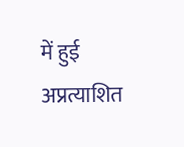में हुई अप्रत्याशित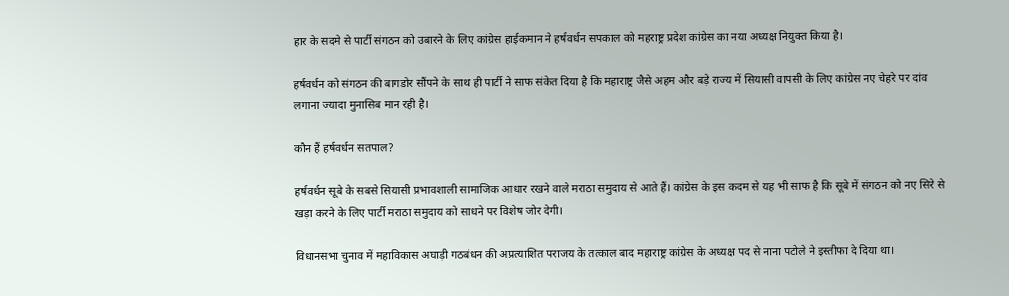हार के सदमे से पार्टी संगठन को उबारने के लिए कांग्रेस हाईकमान ने हर्षवर्धन सपकाल को महराष्ट्र प्रदेश कांग्रेस का नया अध्यक्ष नियुक्त किया है।

हर्षवर्धन को संगठन की बागडोर सौंपने के साथ ही पार्टी ने साफ संकेत दिया है कि महाराष्ट्र जैसे अहम और बड़े राज्य में सियासी वापसी के लिए कांग्रेस नए चेहरे पर दांव लगाना ज्यादा मुनासिब मान रही है।

कौन हैं हर्षवर्धन सतपाल?

हर्षवर्धन सूबे के सबसे सियासी प्रभावशाली सामाजिक आधार रखने वाले मराठा समुदाय से आते हैं। कांग्रेस के इस कदम से यह भी साफ है कि सूबे में संगठन को नए सिरे से खड़ा करने के लिए पार्टी मराठा समुदाय को साधने पर विशेष जोर देगी।

विधानसभा चुनाव में महाविकास अघाड़ी गठबंधन की अप्रत्याशित पराजय के तत्काल बाद महाराष्ट्र कांग्रेस के अध्यक्ष पद से नाना पटोले ने इस्तीफा दे दिया था।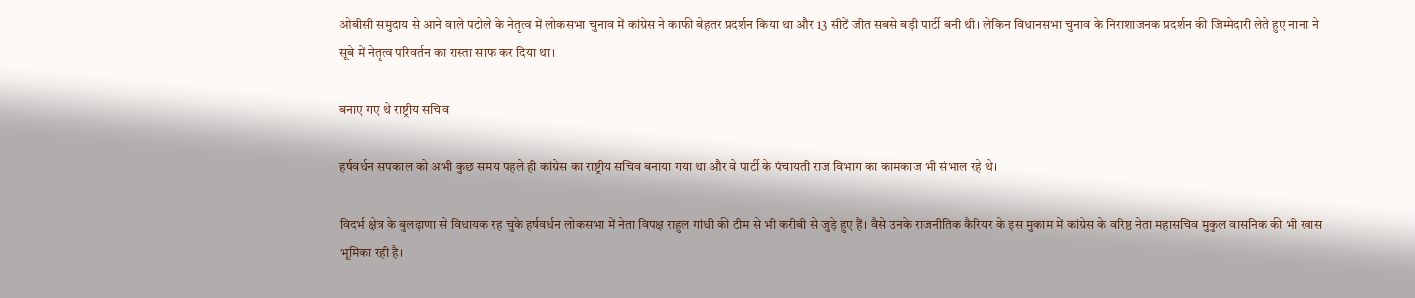ओबीसी समुदाय से आने वाले पटोले के नेतृत्व में लोकसभा चुनाव में कांग्रेस ने काफी बेहतर प्रदर्शन किया था और 13 सीटें जीत सबसे बड़ी पार्टी बनी थी। लेकिन विधानसभा चुनाव के निराशाजनक प्रदर्शन की जिम्मेदारी लेते हुए नाना ने सूबे में नेतृत्व परिवर्तन का रास्ता साफ कर दिया था।

बनाए गए थे राष्ट्रीय सचिव

हर्षवर्धन सपकाल को अभी कुछ समय पहले ही कांग्रेस का राष्ट्रीय सचिव बनाया गया था और वे पार्टी के पंचायती राज विभाग का कामकाज भी संभाल रहे थे।

विदर्भ क्षेत्र के बुलढ़ाणा से विधायक रह चुके हर्षवर्धन लोकसभा में नेता विपक्ष राहुल गांधी की टीम से भी करीबी से जुड़े हुए हैं। वैसे उनके राजनीतिक कैरियर के इस मुकाम में कांग्रेस के वरिष्ठ नेता महासचिव मुकुल वासनिक की भी खास भूमिका रही है।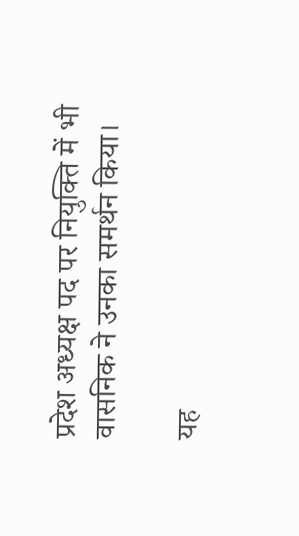प्रदेश अध्यक्ष पद पर नियुक्ति में भी वासनिक ने उनका समर्थन किया।

यह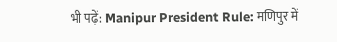भी पढ़ें: Manipur President Rule: मणिपुर में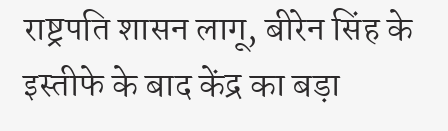राष्ट्रपति शासन लागू, बीरेन सिंह के इस्तीफे के बाद केंद्र का बड़ा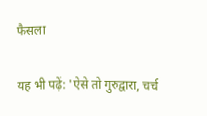फैसला

यह भी पढ़ें: 'ऐसे तो गुरुद्वारा, चर्च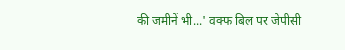की जमीनें भी...' वक्फ बिल पर जेपीसी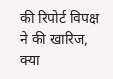की रिपोर्ट विपक्ष ने की खारिज, क्या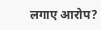लगाए आरोप?